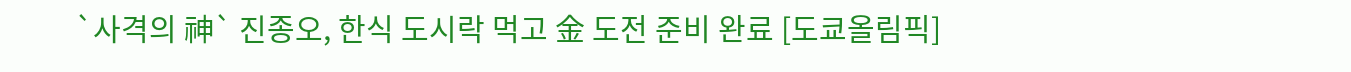`사격의 神` 진종오, 한식 도시락 먹고 金 도전 준비 완료 [도쿄올림픽]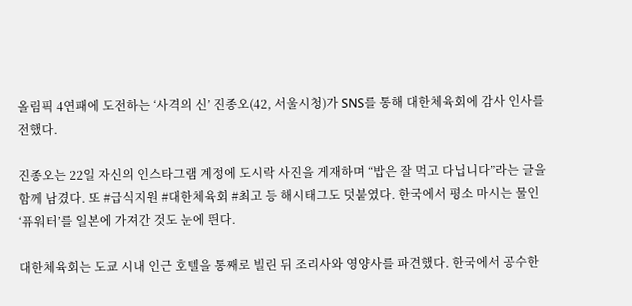올림픽 4연패에 도전하는 ‘사격의 신’ 진종오(42, 서울시청)가 SNS를 통해 대한체육회에 감사 인사를 전했다.

진종오는 22일 자신의 인스타그램 계정에 도시락 사진을 게재하며 “밥은 잘 먹고 다닙니다”라는 글을 함께 남겼다. 또 #급식지원 #대한체육회 #최고 등 해시태그도 덧붙였다. 한국에서 평소 마시는 물인 ‘퓨워터’를 일본에 가져간 것도 눈에 띈다.

대한체육회는 도쿄 시내 인근 호텔을 통째로 빌린 뒤 조리사와 영양사를 파견했다. 한국에서 공수한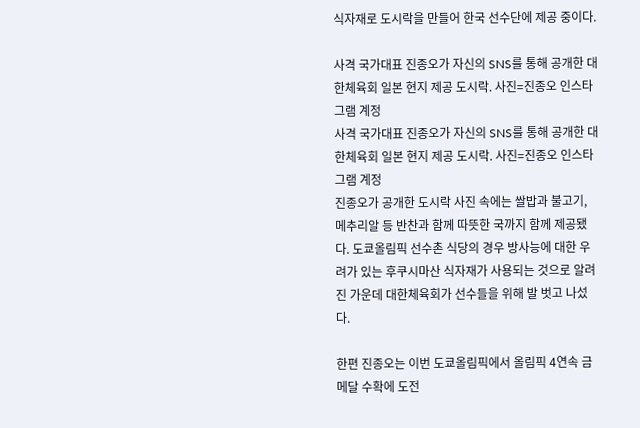식자재로 도시락을 만들어 한국 선수단에 제공 중이다.

사격 국가대표 진종오가 자신의 SNS를 통해 공개한 대한체육회 일본 현지 제공 도시락. 사진=진종오 인스타그램 계정
사격 국가대표 진종오가 자신의 SNS를 통해 공개한 대한체육회 일본 현지 제공 도시락. 사진=진종오 인스타그램 계정
진종오가 공개한 도시락 사진 속에는 쌀밥과 불고기, 메추리알 등 반찬과 함께 따뜻한 국까지 함께 제공됐다. 도쿄올림픽 선수촌 식당의 경우 방사능에 대한 우려가 있는 후쿠시마산 식자재가 사용되는 것으로 알려진 가운데 대한체육회가 선수들을 위해 발 벗고 나섰다.

한편 진종오는 이번 도쿄올림픽에서 올림픽 4연속 금메달 수확에 도전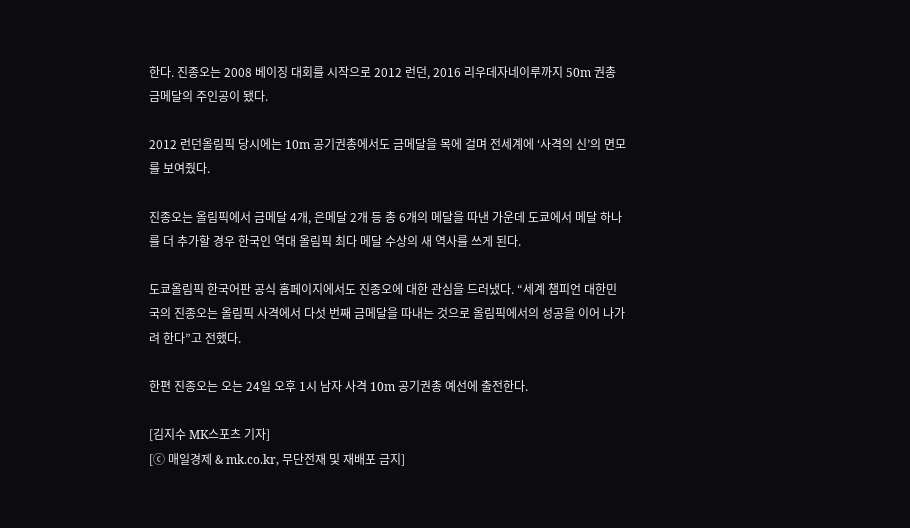한다. 진종오는 2008 베이징 대회를 시작으로 2012 런던, 2016 리우데자네이루까지 50m 권총 금메달의 주인공이 됐다.

2012 런던올림픽 당시에는 10m 공기권총에서도 금메달을 목에 걸며 전세계에 ‘사격의 신’의 면모를 보여줬다.

진종오는 올림픽에서 금메달 4개, 은메달 2개 등 총 6개의 메달을 따낸 가운데 도쿄에서 메달 하나를 더 추가할 경우 한국인 역대 올림픽 최다 메달 수상의 새 역사를 쓰게 된다.

도쿄올림픽 한국어판 공식 홈페이지에서도 진종오에 대한 관심을 드러냈다. “세계 챔피언 대한민국의 진종오는 올림픽 사격에서 다섯 번째 금메달을 따내는 것으로 올림픽에서의 성공을 이어 나가려 한다”고 전했다.

한편 진종오는 오는 24일 오후 1시 남자 사격 10m 공기권총 예선에 출전한다.

[김지수 MK스포츠 기자]
[ⓒ 매일경제 & mk.co.kr, 무단전재 및 재배포 금지]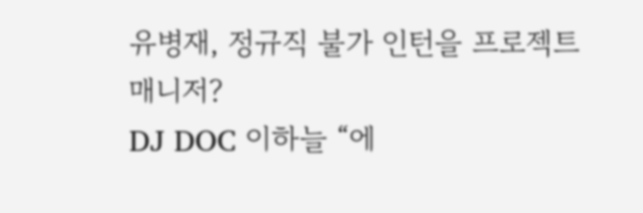유병재, 정규직 불가 인턴을 프로젝트 매니저?
DJ DOC 이하늘 “에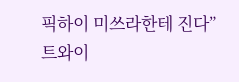픽하이 미쓰라한테 진다”
트와이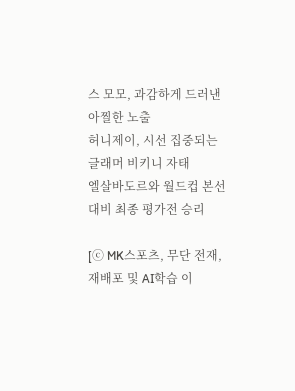스 모모, 과감하게 드러낸 아찔한 노출
허니제이, 시선 집중되는 글래머 비키니 자태
엘살바도르와 월드컵 본선 대비 최종 평가전 승리

[ⓒ MK스포츠, 무단 전재, 재배포 및 AI학습 이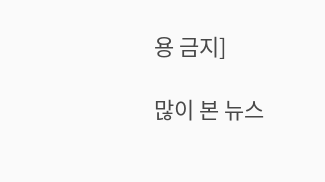용 금지]

많이 본 뉴스